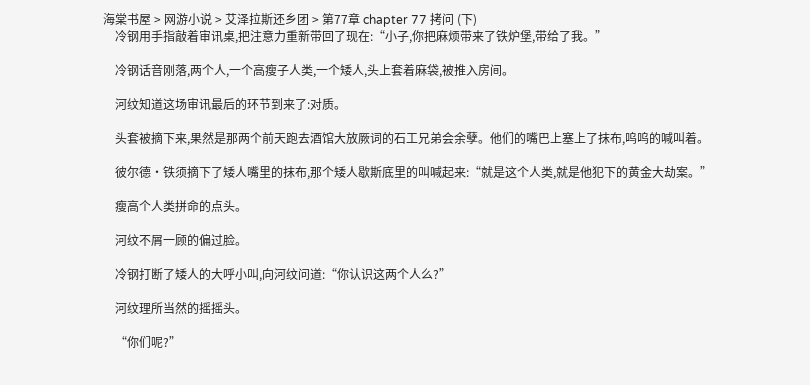海棠书屋 > 网游小说 > 艾泽拉斯还乡团 > 第77章 chapter 77 拷问 (下)
    冷钢用手指敲着审讯桌,把注意力重新带回了现在:“小子,你把麻烦带来了铁炉堡,带给了我。”

    冷钢话音刚落,两个人,一个高瘦子人类,一个矮人,头上套着麻袋,被推入房间。

    河纹知道这场审讯最后的环节到来了:对质。

    头套被摘下来,果然是那两个前天跑去酒馆大放厥词的石工兄弟会余孽。他们的嘴巴上塞上了抹布,呜呜的喊叫着。

    彼尔德·铁须摘下了矮人嘴里的抹布,那个矮人歇斯底里的叫喊起来:“就是这个人类,就是他犯下的黄金大劫案。”

    瘦高个人类拼命的点头。

    河纹不屑一顾的偏过脸。

    冷钢打断了矮人的大呼小叫,向河纹问道:“你认识这两个人么?”

    河纹理所当然的摇摇头。

    “你们呢?”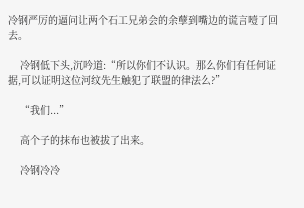冷钢严厉的逼问让两个石工兄弟会的余孽到嘴边的谎言噎了回去。

    冷钢低下头,沉吟道:“所以你们不认识。那么你们有任何证据,可以证明这位河纹先生触犯了联盟的律法么?”

    “我们...”

    高个子的抹布也被拔了出来。

    冷钢冷冷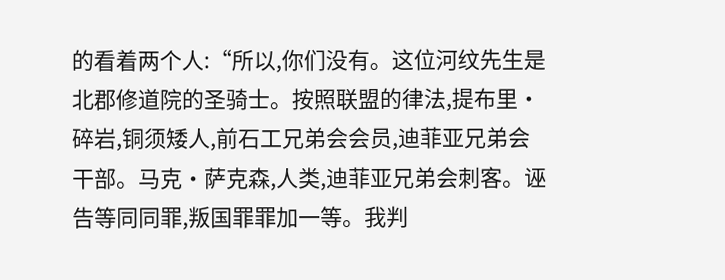的看着两个人:“所以,你们没有。这位河纹先生是北郡修道院的圣骑士。按照联盟的律法,提布里·碎岩,铜须矮人,前石工兄弟会会员,迪菲亚兄弟会干部。马克·萨克森,人类,迪菲亚兄弟会刺客。诬告等同同罪,叛国罪罪加一等。我判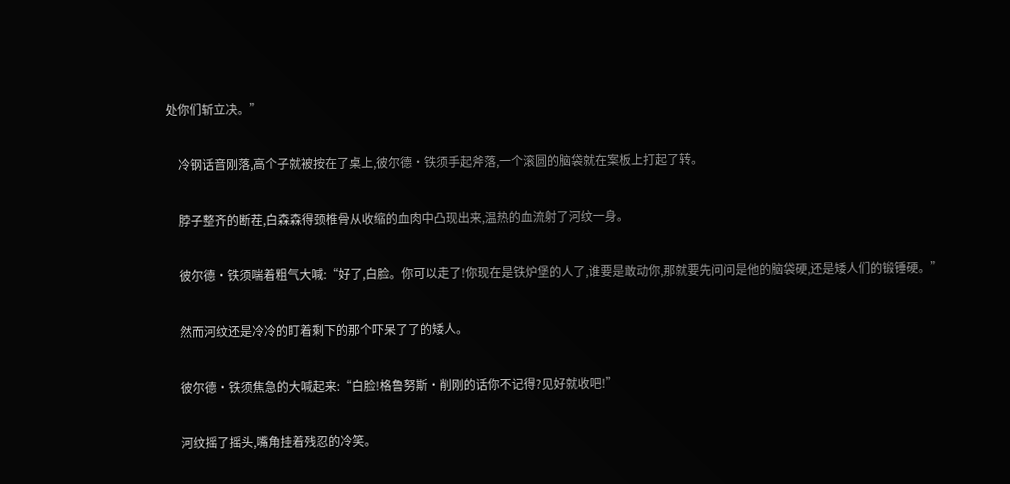处你们斩立决。”

    冷钢话音刚落,高个子就被按在了桌上,彼尔德·铁须手起斧落,一个滚圆的脑袋就在案板上打起了转。

    脖子整齐的断茬,白森森得颈椎骨从收缩的血肉中凸现出来,温热的血流射了河纹一身。

    彼尔德·铁须喘着粗气大喊:“好了,白脸。你可以走了!你现在是铁炉堡的人了,谁要是敢动你,那就要先问问是他的脑袋硬,还是矮人们的锻锤硬。”

    然而河纹还是冷冷的盯着剩下的那个吓呆了了的矮人。

    彼尔德·铁须焦急的大喊起来:“白脸!格鲁努斯·削刚的话你不记得?见好就收吧!”

    河纹摇了摇头,嘴角挂着残忍的冷笑。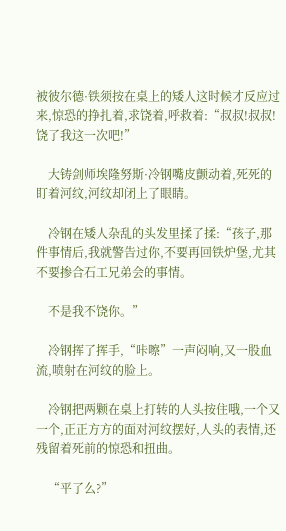被彼尔德·铁须按在桌上的矮人这时候才反应过来,惊恐的挣扎着,求饶着,呼救着:“叔叔!叔叔!饶了我这一次吧!”

    大铸剑师埃隆努斯·冷钢嘴皮颤动着,死死的盯着河纹,河纹却闭上了眼睛。

    冷钢在矮人杂乱的头发里揉了揉:“孩子,那件事情后,我就警告过你,不要再回铁炉堡,尤其不要掺合石工兄弟会的事情。

    不是我不饶你。”

    冷钢挥了挥手,“咔嚓”一声闷响,又一股血流,喷射在河纹的脸上。

    冷钢把两颗在桌上打转的人头按住哦,一个又一个,正正方方的面对河纹摆好,人头的表情,还残留着死前的惊恐和扭曲。

    “平了么?”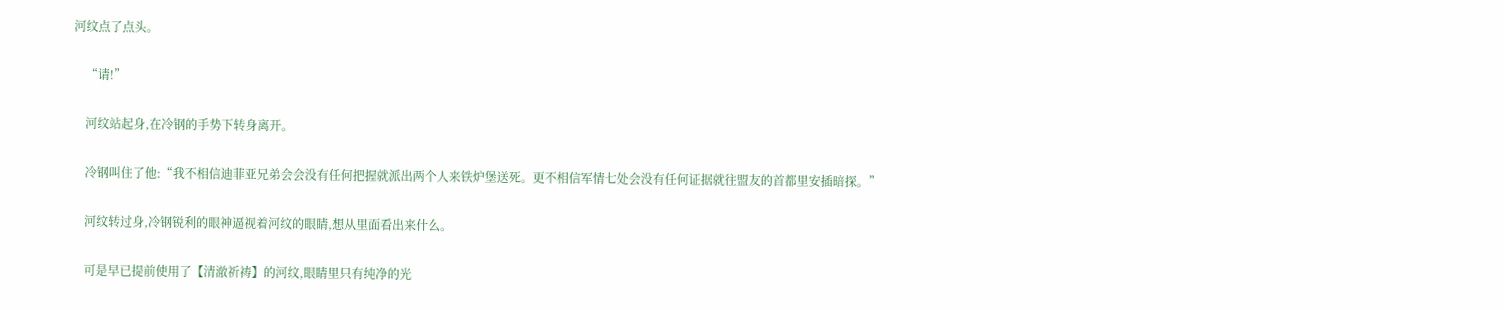河纹点了点头。

    “请!”

    河纹站起身,在冷钢的手势下转身离开。

    冷钢叫住了他:“我不相信迪菲亚兄弟会会没有任何把握就派出两个人来铁炉堡送死。更不相信军情七处会没有任何证据就往盟友的首都里安插暗探。”

    河纹转过身,冷钢锐利的眼神逼视着河纹的眼睛,想从里面看出来什么。

    可是早已提前使用了【清澈祈祷】的河纹,眼睛里只有纯净的光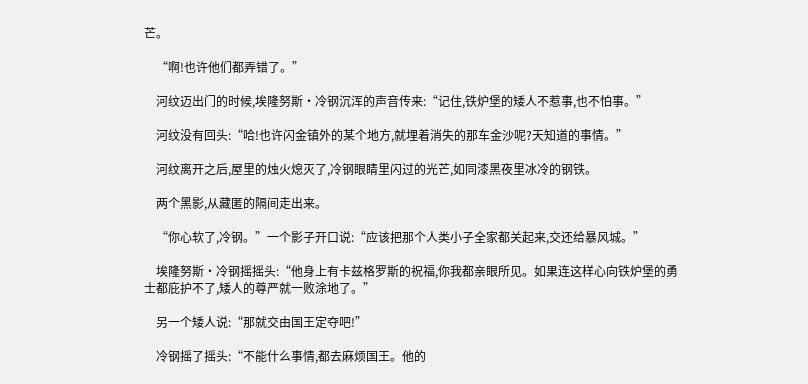芒。

    “啊!也许他们都弄错了。”

    河纹迈出门的时候,埃隆努斯·冷钢沉浑的声音传来:“记住,铁炉堡的矮人不惹事,也不怕事。”

    河纹没有回头:“哈!也许闪金镇外的某个地方,就埋着消失的那车金沙呢?天知道的事情。”

    河纹离开之后,屋里的烛火熄灭了,冷钢眼睛里闪过的光芒,如同漆黑夜里冰冷的钢铁。

    两个黑影,从藏匿的隔间走出来。

    “你心软了,冷钢。”一个影子开口说:“应该把那个人类小子全家都关起来,交还给暴风城。”

    埃隆努斯·冷钢摇摇头:“他身上有卡兹格罗斯的祝福,你我都亲眼所见。如果连这样心向铁炉堡的勇士都庇护不了,矮人的尊严就一败涂地了。”

    另一个矮人说:“那就交由国王定夺吧!”

    冷钢摇了摇头:“不能什么事情,都去麻烦国王。他的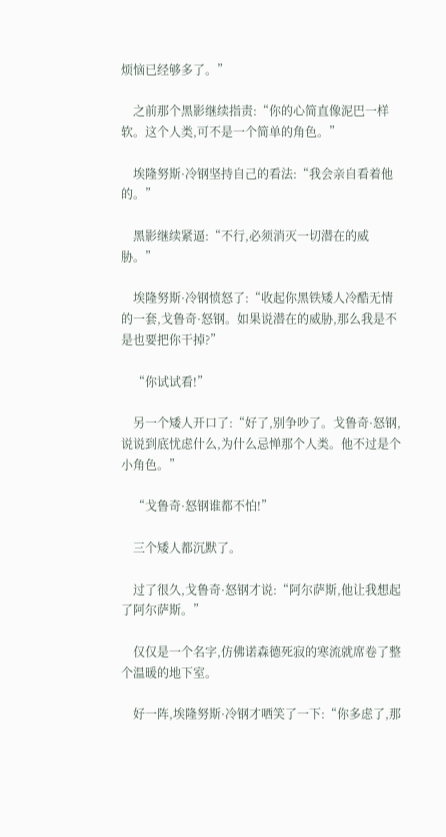烦恼已经够多了。”

    之前那个黑影继续指责:“你的心简直像泥巴一样软。这个人类,可不是一个简单的角色。”

    埃隆努斯·冷钢坚持自己的看法:“我会亲自看着他的。”

    黑影继续紧逼:“不行,必须消灭一切潜在的威胁。”

    埃隆努斯·冷钢愤怒了:“收起你黑铁矮人冷酷无情的一套,戈鲁奇·怒钢。如果说潜在的威胁,那么我是不是也要把你干掉?”

    “你试试看!”

    另一个矮人开口了:“好了,别争吵了。戈鲁奇·怒钢,说说到底忧虑什么,为什么忌惮那个人类。他不过是个小角色。”

    “戈鲁奇·怒钢谁都不怕!”

    三个矮人都沉默了。

    过了很久,戈鲁奇·怒钢才说:“阿尔萨斯,他让我想起了阿尔萨斯。”

    仅仅是一个名字,仿佛诺森德死寂的寒流就席卷了整个温暖的地下室。

    好一阵,埃隆努斯·冷钢才哂笑了一下:“你多虑了,那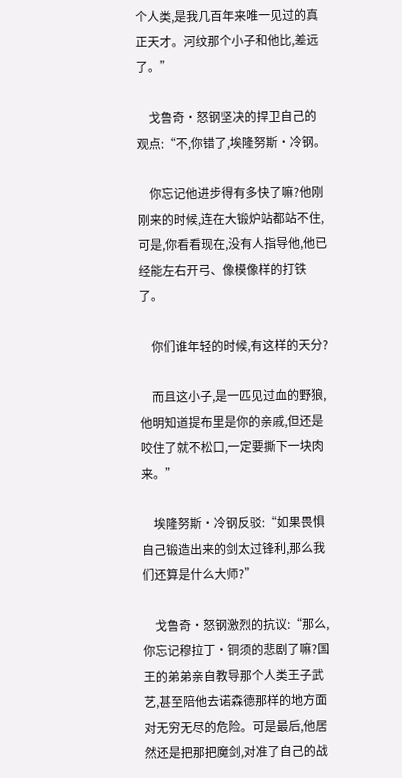个人类,是我几百年来唯一见过的真正天才。河纹那个小子和他比,差远了。”

    戈鲁奇·怒钢坚决的捍卫自己的观点:“不,你错了,埃隆努斯·冷钢。

    你忘记他进步得有多快了嘛?他刚刚来的时候,连在大锻炉站都站不住,可是,你看看现在,没有人指导他,他已经能左右开弓、像模像样的打铁了。

    你们谁年轻的时候,有这样的天分?

    而且这小子,是一匹见过血的野狼,他明知道提布里是你的亲戚,但还是咬住了就不松口,一定要撕下一块肉来。”

    埃隆努斯·冷钢反驳:“如果畏惧自己锻造出来的剑太过锋利,那么我们还算是什么大师?”

    戈鲁奇·怒钢激烈的抗议:“那么,你忘记穆拉丁·铜须的悲剧了嘛?国王的弟弟亲自教导那个人类王子武艺,甚至陪他去诺森德那样的地方面对无穷无尽的危险。可是最后,他居然还是把那把魔剑,对准了自己的战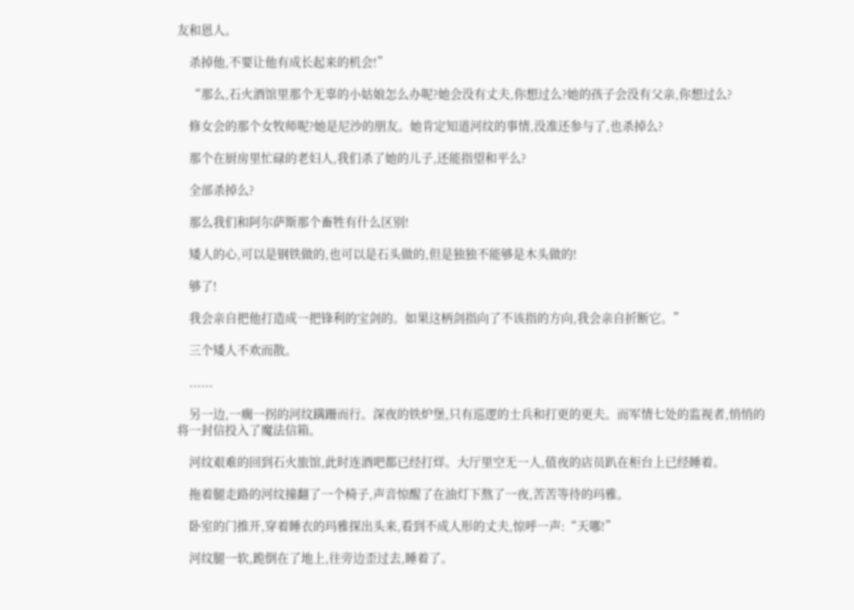友和恩人。

    杀掉他,不要让他有成长起来的机会!”

    “那么,石火酒馆里那个无辜的小姑娘怎么办呢?她会没有丈夫,你想过么?她的孩子会没有父亲,你想过么?

    修女会的那个女牧师呢?她是尼沙的朋友。她肯定知道河纹的事情,没准还参与了,也杀掉么?

    那个在厨房里忙碌的老妇人,我们杀了她的儿子,还能指望和平么?

    全部杀掉么?

    那么我们和阿尔萨斯那个畜牲有什么区别!

    矮人的心,可以是钢铁做的,也可以是石头做的,但是独独不能够是木头做的!

    够了!

    我会亲自把他打造成一把锋利的宝剑的。如果这柄剑指向了不该指的方向,我会亲自折断它。”

    三个矮人不欢而散。

    ......

    另一边,一瘸一拐的河纹蹒跚而行。深夜的铁炉堡,只有巡逻的士兵和打更的更夫。而军情七处的监视者,悄悄的将一封信投入了魔法信箱。

    河纹艰难的回到石火旅馆,此时连酒吧都已经打烊。大厅里空无一人,值夜的店员趴在柜台上已经睡着。

    拖着腿走路的河纹撞翻了一个椅子,声音惊醒了在油灯下熬了一夜,苦苦等待的玛雅。

    卧室的门推开,穿着睡衣的玛雅探出头来,看到不成人形的丈夫,惊呼一声:“天哪!”

    河纹腿一软,跪倒在了地上,往旁边歪过去,睡着了。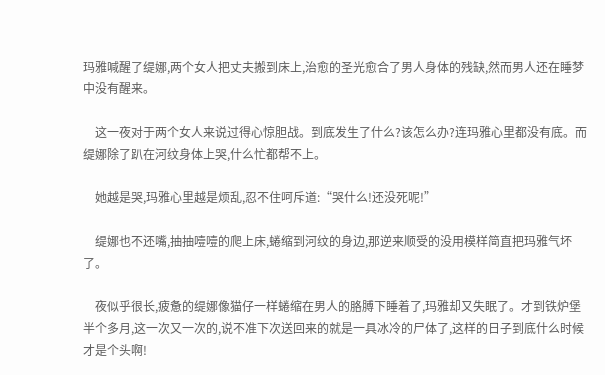玛雅喊醒了缇娜,两个女人把丈夫搬到床上,治愈的圣光愈合了男人身体的残缺,然而男人还在睡梦中没有醒来。

    这一夜对于两个女人来说过得心惊胆战。到底发生了什么?该怎么办?连玛雅心里都没有底。而缇娜除了趴在河纹身体上哭,什么忙都帮不上。

    她越是哭,玛雅心里越是烦乱,忍不住呵斥道:“哭什么!还没死呢!”

    缇娜也不还嘴,抽抽噎噎的爬上床,蜷缩到河纹的身边,那逆来顺受的没用模样简直把玛雅气坏了。

    夜似乎很长,疲惫的缇娜像猫仔一样蜷缩在男人的胳膊下睡着了,玛雅却又失眠了。才到铁炉堡半个多月,这一次又一次的,说不准下次送回来的就是一具冰冷的尸体了,这样的日子到底什么时候才是个头啊!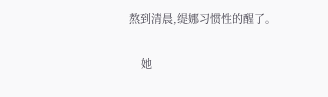熬到清晨,缇娜习惯性的醒了。

    她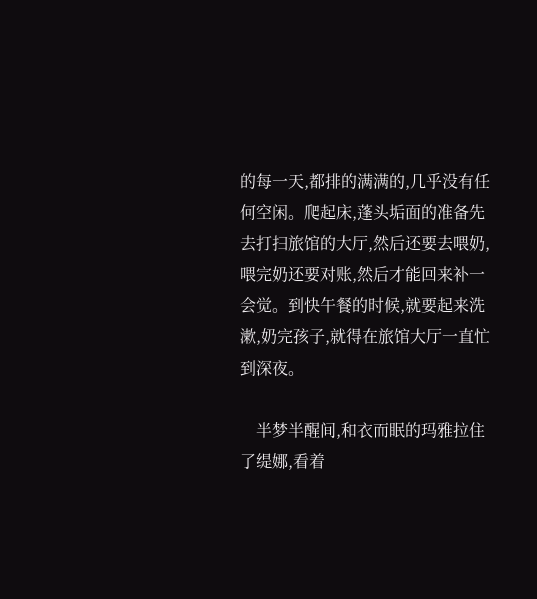的每一天,都排的满满的,几乎没有任何空闲。爬起床,蓬头垢面的准备先去打扫旅馆的大厅,然后还要去喂奶,喂完奶还要对账,然后才能回来补一会觉。到快午餐的时候,就要起来洗漱,奶完孩子,就得在旅馆大厅一直忙到深夜。

    半梦半醒间,和衣而眠的玛雅拉住了缇娜,看着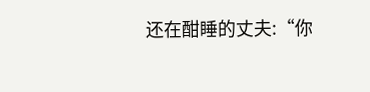还在酣睡的丈夫:“你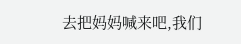去把妈妈喊来吧,我们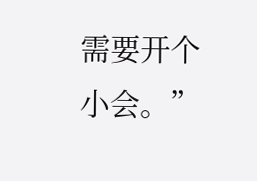需要开个小会。”